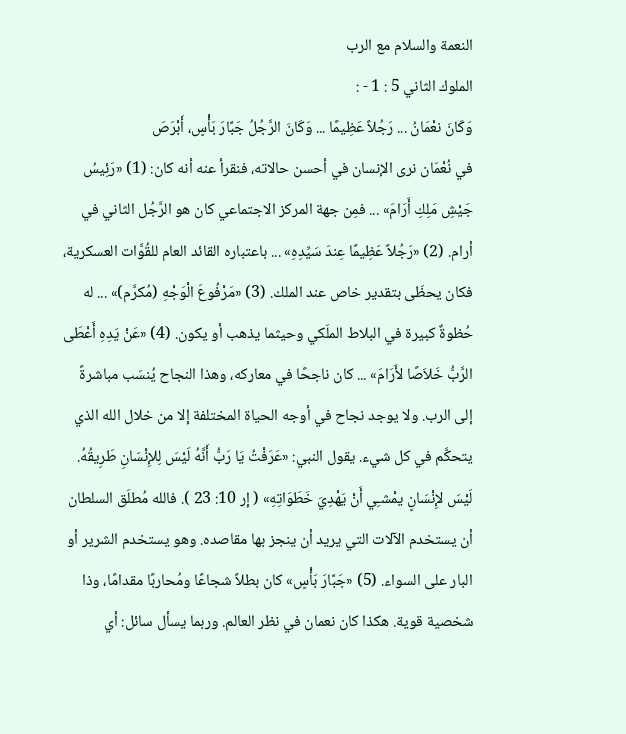النعمة والسلام مع الرب
الملوك الثاني 5 : 1 - :
وَكَانَ نعْمَانُ ... رَجُلاً عَظِيمًا ... وَكَانَ الرَّجُلُ جَبَّارَ بَأْسٍ، أَبْرَصَ
في نُعْمَان نرى الإنسان في أحسن حالاته، فنقرأ عنه أنه كان: (1) «رَئِيسُ جَيْشِ مَلِكِ أَرَامَ» ... فمِن جهة المركز الاجتماعي كان هو الرَّجُل الثاني في أرام. (2) «رَجُلاً عَظِيمًا عِندَ سَيِّدِهِ» ... باعتباره القائد العام للقُوَّات العسكرية، فكان يحظَى بتقدير خاص عند الملك. (3) «مَرْفُوعَ الْوَجْهِ (مُكرَّم)» ... له حُظوةٌ كبيرة في البلاط الملَكي وحيثما يذهب أو يكون. (4) «عَنْ يَدِهِ أَعْطَى الرَّبُّ خَلاَصًا لأَرَامَ» ... كان ناجحًا في معاركه، وهذا النجاح يُنسَب مباشرةً إلى الرب. ولا يوجد نجاح في أوجه الحياة المختلفة إلا من خلال الله الذي يتحكَّم في كل شيء. يقول النبي: «عَرَفْتُ يَا رَبُّ أَنَّهُ لَيْسَ لِلإِنْسَانِ طَرِيقُهُ. لَيْسَ لإِنْسَانٍ يمْشـِي أَنْ يَهْدِيَ خَطَوَاتِهِ» ( إر 10: 23 ). فالله مُطلَق السلطان أن يستخدم الآلات التي يريد أن ينجز بها مقاصده. وهو يستخدم الشرير أو البار على السواء. (5) «جَبَّارَ بَأْسٍ» كان بطلاً شجاعًا ومُحاربًا مقدامًا، وذا شخصية قوية. هكذا كان نعمان في نظر العالم. وربما يسأل سائل: أي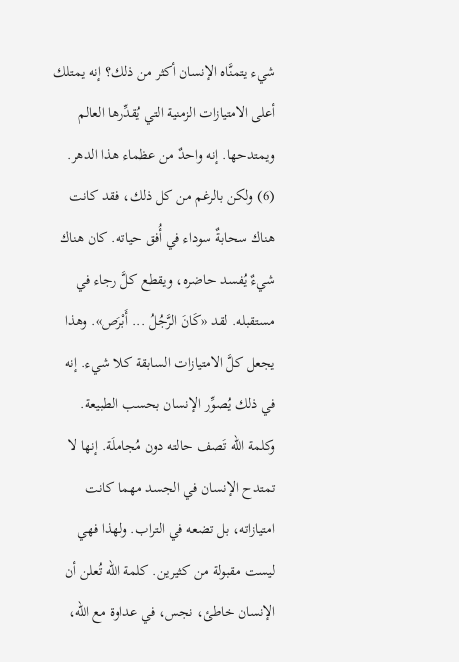شيء يتمنَّاه الإنسان أكثر من ذلك؟ إنه يمتلك أعلى الامتيازات الزمنية التي يُقدِّرها العالم ويمتدحها. إنه واحدٌ من عظماء هذا الدهر. (6) ولكن بالرغم من كل ذلك، فقد كانت هناك سحابةٌ سوداء في أُفق حياته. كان هناك شيءٌ يُفسد حاضره، ويقطع كلَّ رجاء في مستقبله. لقد «كَانَ الرَّجُلُ ... أَبْرَص». وهذا يجعل كلَّ الامتيازات السابقة كلا شيء. إنه في ذلك يُصوِّر الإنسان بحسب الطبيعة. وكلمة الله تَصف حالته دون مُجاملَة. إنها لا تمتدح الإنسان في الجسد مهما كانت امتيازاته، بل تضعه في التراب. ولهذا فهي ليست مقبولة من كثيرين. كلمة الله تُعلن أن الإنسان خاطئ، نجس، في عداوة مع الله،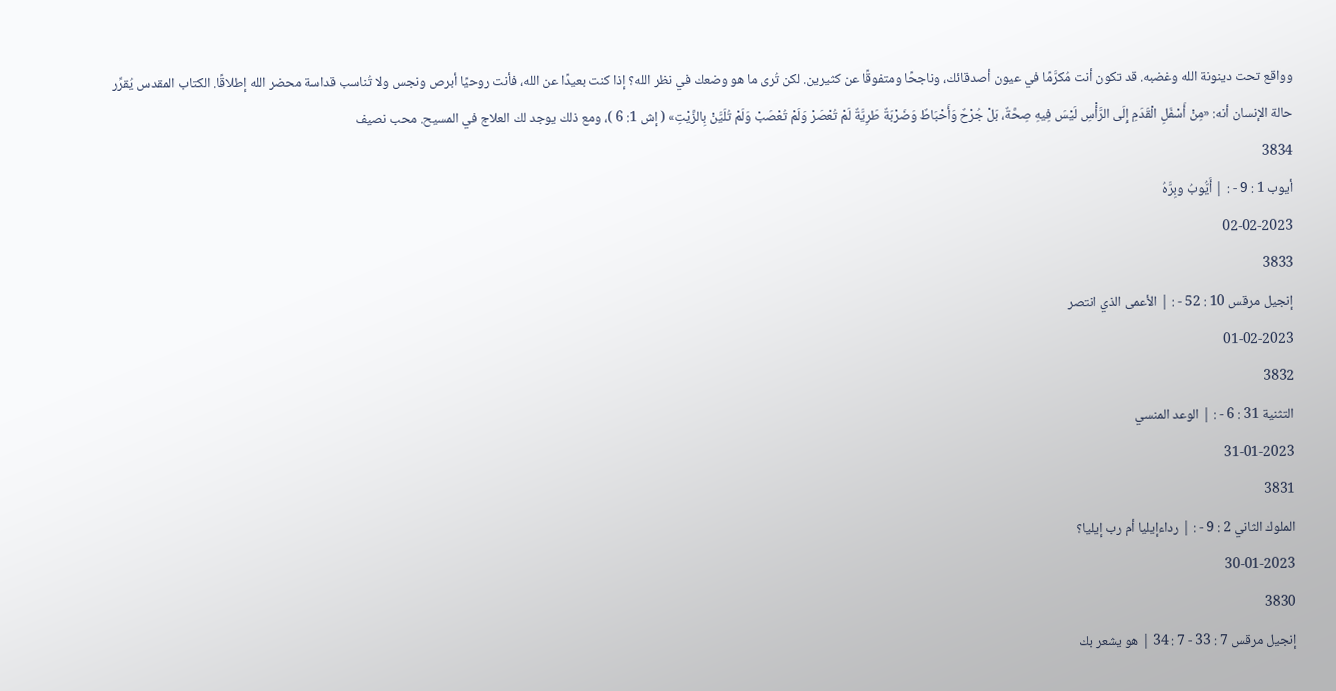وواقع تحت دينونة الله وغضبه. قد تكون أنت مُكرَّمًا في عيون أصدقائك، وناجحًا ومتفوقًا عن كثيرين. لكن تُرى ما هو وضعك في نظر الله؟ إذا كنت بعيدًا عن الله، فأنت روحيًا أبرص ونجس ولا تُناسب قداسة محضر الله إطلاقًا. الكتاب المقدس يُقرِّر حالة الإنسان أنه: «مِنْ أَسْفَلِ الْقَدَمِ إِلَى الرَّأْسِ لَيْسَ فِيهِ صِحَّةٌ، بَلْ جُرْحٌ وَأَحْبَاطٌ وَضَرْبَةٌ طَرِيَّةٌ لَمْ تُعْصَرْ وَلَمْ تُعْصَبْ وَلَمْ تُلَيَّنْ بِالزَّيْتِ» ( إش 1: 6 )، ومع ذلك يوجد لك العلاج في المسيح. محب نصيف
3834
أيوب 1 : 9 - : | أَيُّوبُ وبِرَّهُ
02-02-2023
3833
إنجيل مرقس 10 : 52 - : | الأعمى الذي انتصر
01-02-2023
3832
التثنية 31 : 6 - : | الوعد المنسي
31-01-2023
3831
الملوك الثاني 2 : 9 - : | رداءإيليا أم رب إيليا؟
30-01-2023
3830
إنجيل مرقس 7 : 33 - 7 : 34 | هو يشعر بك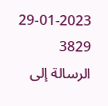29-01-2023
3829
الرسالة إلى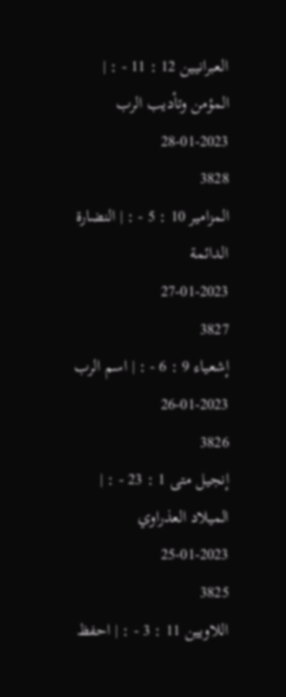العبرانيين 12 : 11 - : | المؤمن وتأديب الرب
28-01-2023
3828
المزامير 10 : 5 - : | النضارة الدائمة
27-01-2023
3827
إشعياء 9 : 6 - : | اسم الرب
26-01-2023
3826
إنجيل متى 1 : 23 - : | الميلاد العذراوي
25-01-2023
3825
اللاويين 11 : 3 - : | احفظ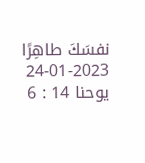نفسَكَ طاهِرًا
24-01-2023
يوحنا 14 : 6